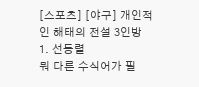[스포츠] [야구] 개인적인 해태의 전설 3인방
1. 선동렬
뭐 다른 수식어가 필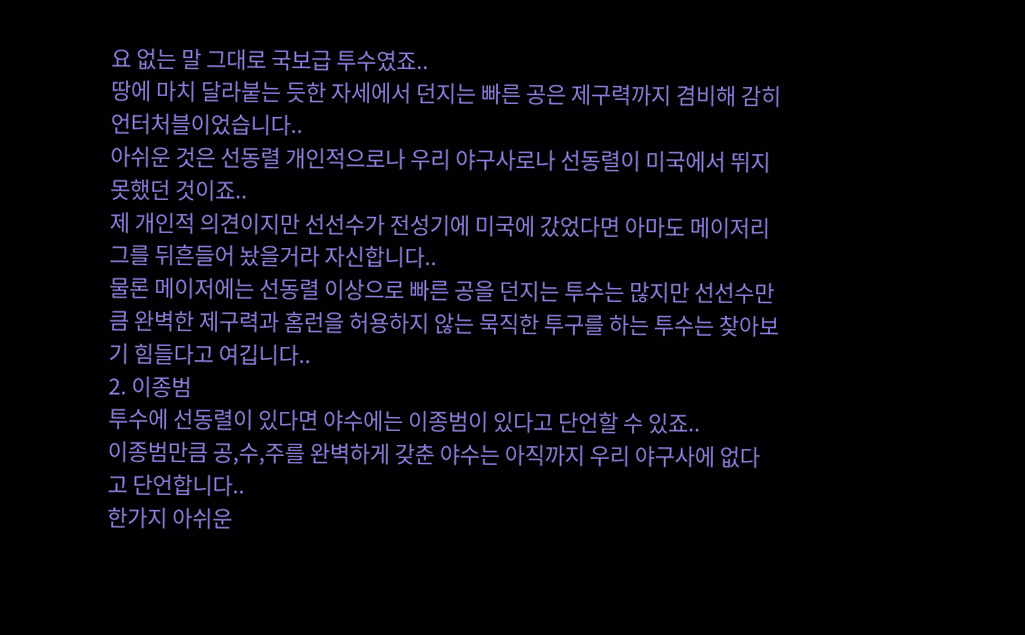요 없는 말 그대로 국보급 투수였죠..
땅에 마치 달라붙는 듯한 자세에서 던지는 빠른 공은 제구력까지 겸비해 감히 언터처블이었습니다..
아쉬운 것은 선동렬 개인적으로나 우리 야구사로나 선동렬이 미국에서 뛰지 못했던 것이죠..
제 개인적 의견이지만 선선수가 전성기에 미국에 갔었다면 아마도 메이저리그를 뒤흔들어 놨을거라 자신합니다..
물론 메이저에는 선동렬 이상으로 빠른 공을 던지는 투수는 많지만 선선수만큼 완벽한 제구력과 홈런을 허용하지 않는 묵직한 투구를 하는 투수는 찾아보기 힘들다고 여깁니다..
2. 이종범
투수에 선동렬이 있다면 야수에는 이종범이 있다고 단언할 수 있죠..
이종범만큼 공,수,주를 완벽하게 갖춘 야수는 아직까지 우리 야구사에 없다고 단언합니다..
한가지 아쉬운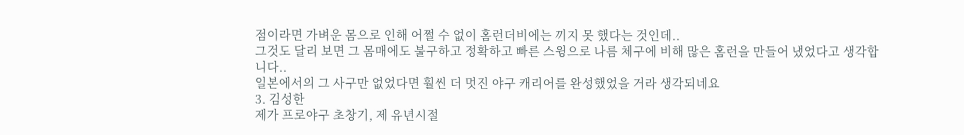점이라면 가벼운 몸으로 인해 어쩔 수 없이 홈런더비에는 끼지 못 했다는 것인데..
그것도 달리 보면 그 몸매에도 불구하고 정확하고 빠른 스윙으로 나름 체구에 비해 많은 홈런을 만들어 냈었다고 생각합니다..
일본에서의 그 사구만 없었다면 훨씬 더 멋진 야구 캐리어를 완성했었을 거라 생각되네요
3. 김성한
제가 프로야구 초창기, 제 유년시절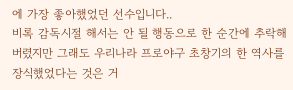에 가장 좋아했었던 선수입니다..
비록 감독시절 해서는 안 될 행동으로 한 순간에 추락해버렸지만 그래도 우리나라 프로야구 초창기의 한 역사를 장식했었다는 것은 거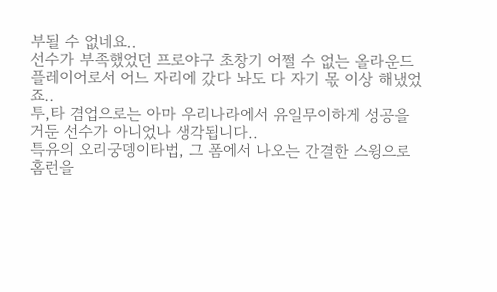부될 수 없네요..
선수가 부족했었던 프로야구 초창기 어쩔 수 없는 올라운드 플레이어로서 어느 자리에 갔다 놔도 다 자기 몫 이상 해냈었죠..
투,타 겸업으로는 아마 우리나라에서 유일무이하게 성공을 거둔 선수가 아니었나 생각됩니다..
특유의 오리궁뎅이타법, 그 폼에서 나오는 간결한 스윙으로 홈런을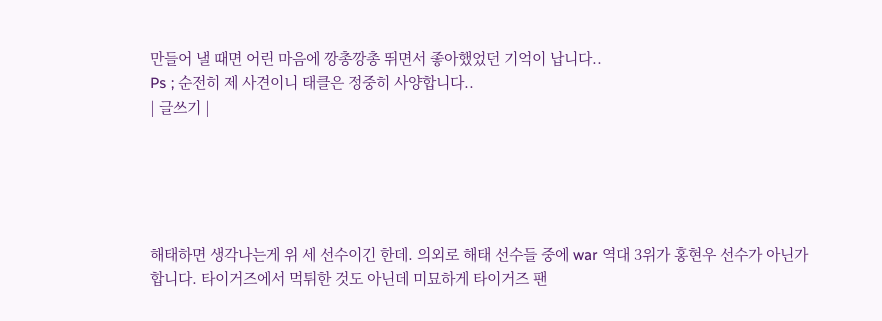만들어 낼 때면 어린 마음에 깡총깡총 뛰면서 좋아했었던 기억이 납니다..
Ps ; 순전히 제 사견이니 태클은 정중히 사양합니다..
| 글쓰기 |





해태하면 생각나는게 위 세 선수이긴 한데. 의외로 해태 선수들 중에 war 역대 3위가 홍현우 선수가 아닌가 합니다. 타이거즈에서 먹튀한 것도 아닌데 미묘하게 타이거즈 팬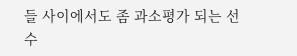들 사이에서도 좀 과소평가 되는 선수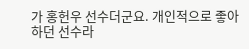가 홍헌우 선수더군요. 개인적으로 좋아하던 선수라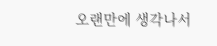오랜만에 생각나서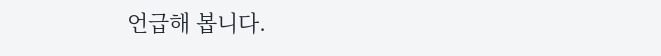언급해 봅니다.